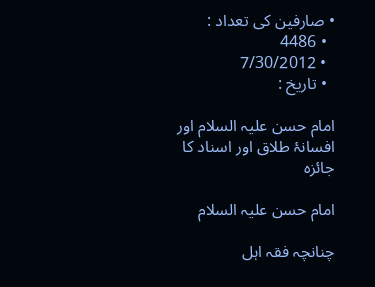• صارفین کی تعداد :
  • 4486
  • 7/30/2012
  • تاريخ :

امام حسن عليہ السلام اور افسانۂ طلاق اور اسناد کا جائزه

امام حسن عليہ السلام

چنانچہ فقہ اہل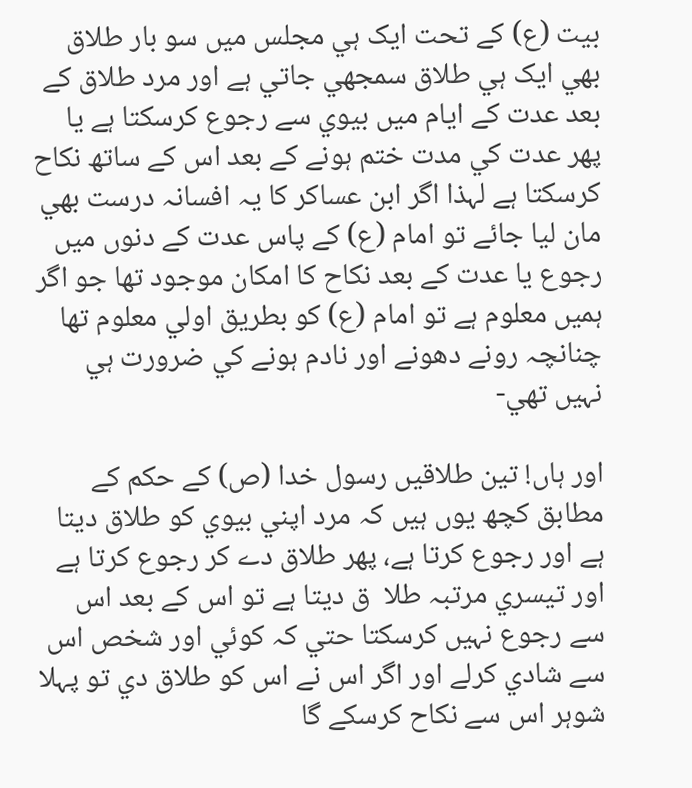بيت (ع) کے تحت ايک ہي مجلس ميں سو بار طلاق بھي ايک ہي طلاق سمجھي جاتي ہے اور مرد طلاق کے بعد عدت کے ايام ميں بيوي سے رجوع کرسکتا ہے يا پھر عدت کي مدت ختم ہونے کے بعد اس کے ساتھ نکاح کرسکتا ہے لہذا اگر ابن عساکر کا يہ افسانہ درست بھي مان ليا جائے تو امام (ع) کے پاس عدت کے دنوں ميں رجوع يا عدت کے بعد نکاح کا امکان موجود تھا جو اگر ہميں معلوم ہے تو امام (ع) کو بطريق اولي معلوم تھا چنانچہ رونے دھونے اور نادم ہونے کي ضرورت ہي نہيں تھي-

اور ہاں! تين طلاقيں رسول خدا (ص) کے حکم کے مطابق کچھ يوں ہيں کہ مرد اپني بيوي کو طلاق ديتا ہے اور رجوع کرتا ہے، پھر طلاق دے کر رجوع کرتا ہے اور تيسري مرتبہ طلا ‍ ق ديتا ہے تو اس کے بعد اس سے رجوع نہيں کرسکتا حتي کہ کوئي اور شخص اس سے شادي کرلے اور اگر اس نے اس کو طلاق دي تو پہلا شوہر اس سے نکاح کرسکے گا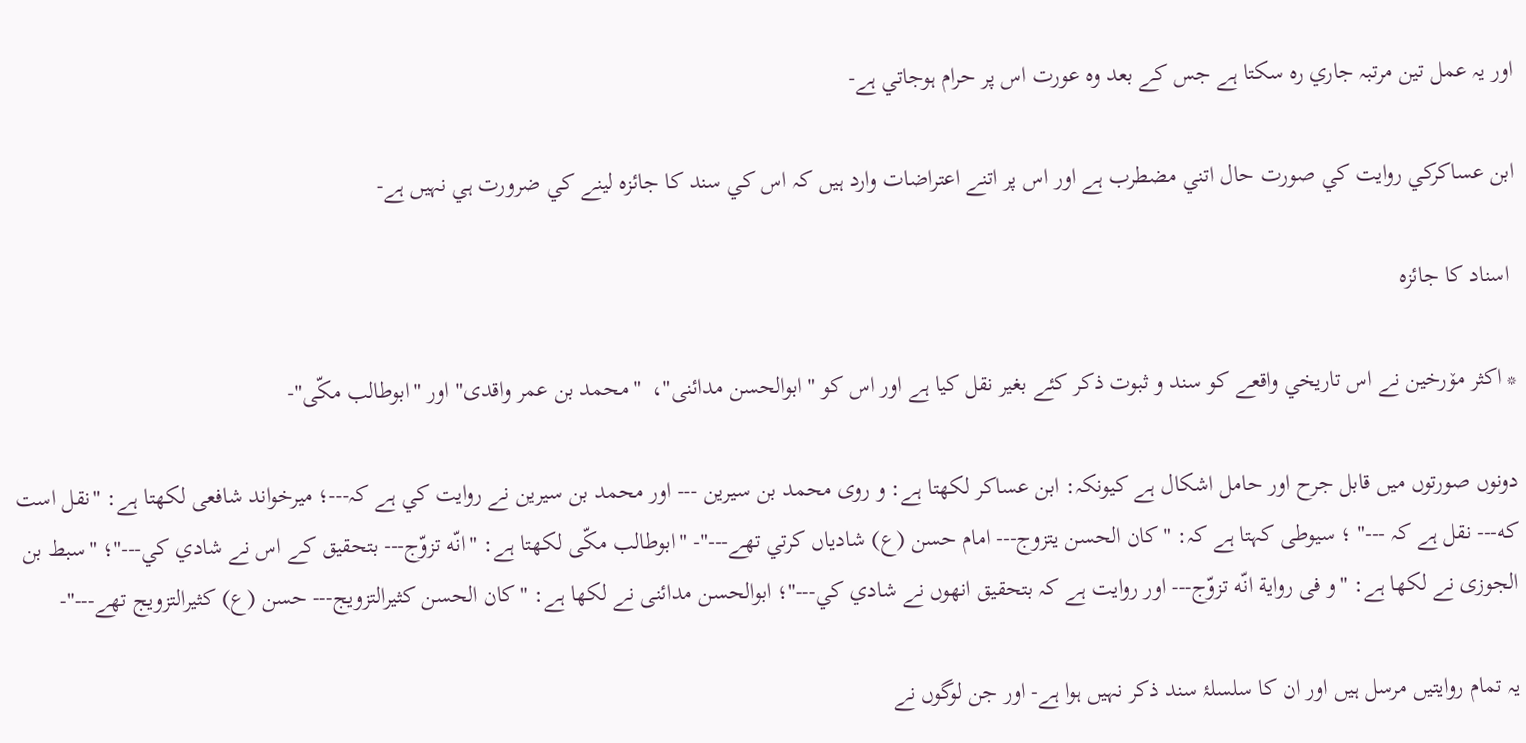اور يہ عمل تين مرتبہ جاري رہ سکتا ہے جس کے بعد وہ عورت اس پر حرام ہوجاتي ہے-

ابن عساکرکي روايت کي صورت حال اتني مضطرب ہے اور اس پر اتنے اعتراضات وارد ہيں کہ اس کي سند کا جائزہ لينے کي ضرورت ہي نہيں ہے-

 اسناد کا جائزہ

* اکثر مۆرخين نے اس تاريخي واقعے کو سند و ثبوت ذکر کئے بغير نقل کيا ہے اور اس کو "ابوالحسن مدائنى"،  "محمد بن عمر واقدى" اور "ابوطالب مكّى"-

دونوں صورتوں ميں قابل جرح اور حامل اشکال ہے کيونکہ: ابن عساکر لکھتا ہے: و روى محمد بن سيرين --- اور محمد بن سيرين نے روايت کي ہے کہ---؛ ميرخواند شافعى لکھتا ہے: "نقل است كه--- نقل ہے کہ ---" ؛ سيوطى کہتا ہے کہ: "كان الحسن يتزوج--- امام حسن (ع) شادياں کرتي تھے---"- "ابوطالب مكّى لکھتا ہے: "انّه تزوّج--- بتحقيق کے اس نے شادي کي---"؛ "سبط بن الجوزى نے لکھا ہے: "و فى رواية انّه تزوّج--- اور روايت ہے کہ بتحقيق انھوں نے شادي کي---"؛ ابوالحسن مدائنى نے لکھا ہے: "كان الحسن كثيرالتزويج--- حسن (ع) کثيرالتزويج تھے---"-

يہ تمام روايتيں مرسل ہيں اور ان کا سلسلۂ سند ذکر نہيں ہوا ہے- اور جن لوگوں نے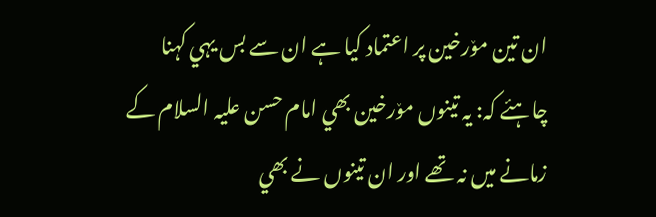ان تين مۆرخين پر اعتماد کيا ہے ان سے بس يہي کہنا چاہئے کہ: يہ تينوں مۆرخين بھي امام حسن عليہ السلام کے زمانے ميں نہ تھے اور ان تينوں نے بھي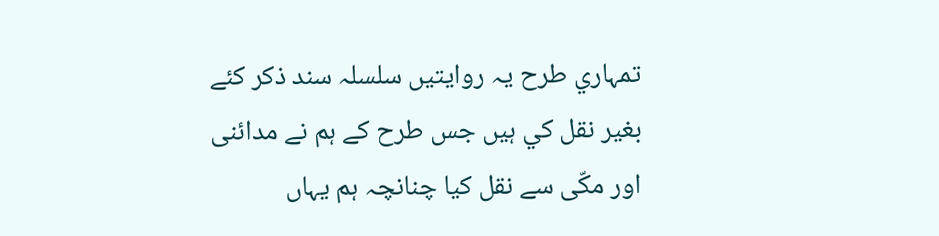تمہاري طرح يہ روايتيں سلسلہ سند ذکر کئے بغير نقل کي ہيں جس طرح کے ہم نے مدائنى اور مكّى سے نقل کيا چنانچہ ہم يہاں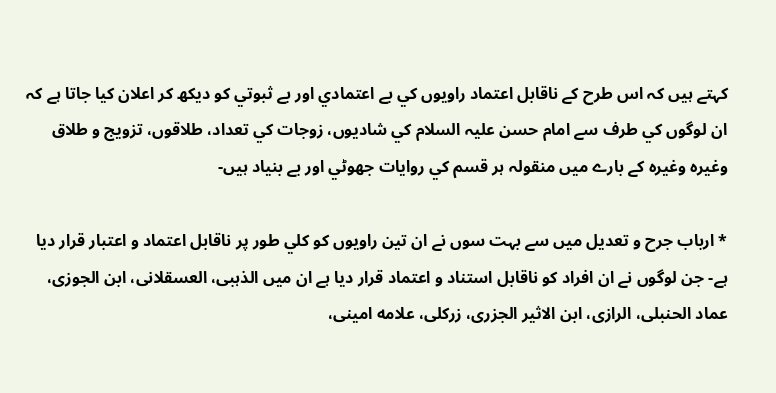کہتے ہيں کہ اس طرح کے ناقابل اعتماد راويوں کي بے اعتمادي اور بے ثبوتي کو ديکھ کر اعلان کيا جاتا ہے کہ ان لوگوں کي طرف سے امام حسن عليہ السلام کي شاديوں، زوجات کي تعداد، طلاقوں، تزويج و طلاق وغيرہ وغيرہ کے بارے ميں منقولہ ہر قسم کي روايات جھوٹي اور بے بنياد ہيں-

* ارباب جرح و تعديل ميں سے بہت سوں نے ان تين راويوں کو کلي طور پر ناقابل اعتماد و اعتبار قرار ديا ہے- جن لوگوں نے ان افراد کو ناقابل استناد و اعتماد قرار ديا ہے ان ميں الذہبى، العسقلانى، ابن الجوزى، عماد الحنبلى، الرازى، ابن الاثير الجزرى، زركلى، علامه امينى،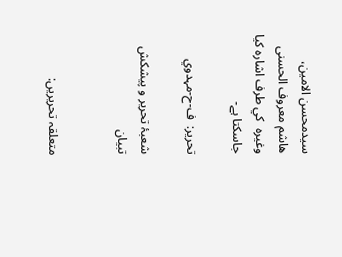سيدمحسن الامين، هاشم معروف الحسنى وغيرہ  کي طرف اشارہ کيا جاسکتا ہے-

تحرير:  ف-ح-مہدوي

شعبۂ تحرير و پيشکش تبيان


متعلقہ تحريريں: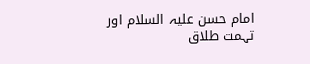امام حسن عليہ السلام اور تہمت طلاق